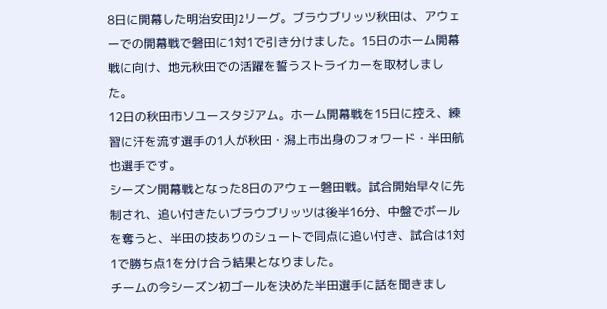8日に開幕した明治安田J2リーグ。ブラウブリッツ秋田は、アウェーでの開幕戦で磐田に1対1で引き分けました。15日のホーム開幕戦に向け、地元秋田での活躍を誓うストライカーを取材しました。
12日の秋田市ソユースタジアム。ホーム開幕戦を15日に控え、練習に汗を流す選手の1人が秋田・潟上市出身のフォワード・半田航也選手です。
シーズン開幕戦となった8日のアウェー磐田戦。試合開始早々に先制され、追い付きたいブラウブリッツは後半16分、中盤でボールを奪うと、半田の技ありのシュートで同点に追い付き、試合は1対1で勝ち点1を分け合う結果となりました。
チームの今シーズン初ゴールを決めた半田選手に話を聞きまし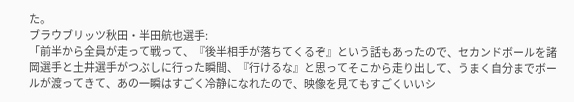た。
ブラウブリッツ秋田・半田航也選手:
「前半から全員が走って戦って、『後半相手が落ちてくるぞ』という話もあったので、セカンドボールを諸岡選手と土井選手がつぶしに行った瞬間、『行けるな』と思ってそこから走り出して、うまく自分までボールが渡ってきて、あの一瞬はすごく冷静になれたので、映像を見てもすごくいいシ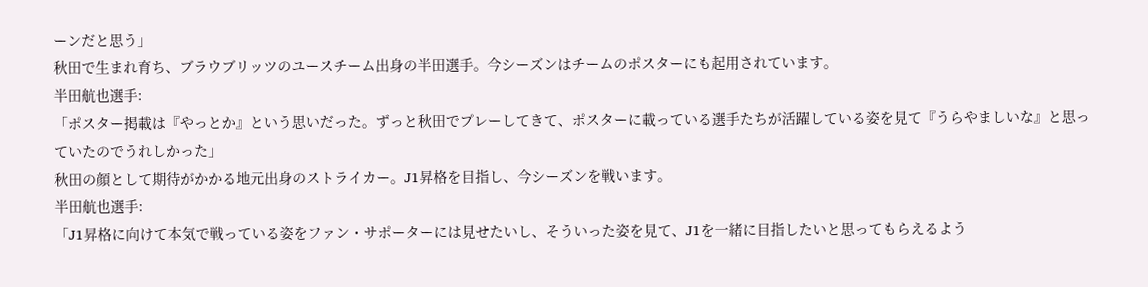ーンだと思う」
秋田で生まれ育ち、ブラウブリッツのユースチーム出身の半田選手。今シーズンはチームのポスターにも起用されています。
半田航也選手:
「ポスター掲載は『やっとか』という思いだった。ずっと秋田でプレーしてきて、ポスターに載っている選手たちが活躍している姿を見て『うらやましいな』と思っていたのでうれしかった」
秋田の顔として期待がかかる地元出身のストライカー。J1昇格を目指し、今シーズンを戦います。
半田航也選手:
「J1昇格に向けて本気で戦っている姿をファン・サポーターには見せたいし、そういった姿を見て、J1を一緒に目指したいと思ってもらえるよう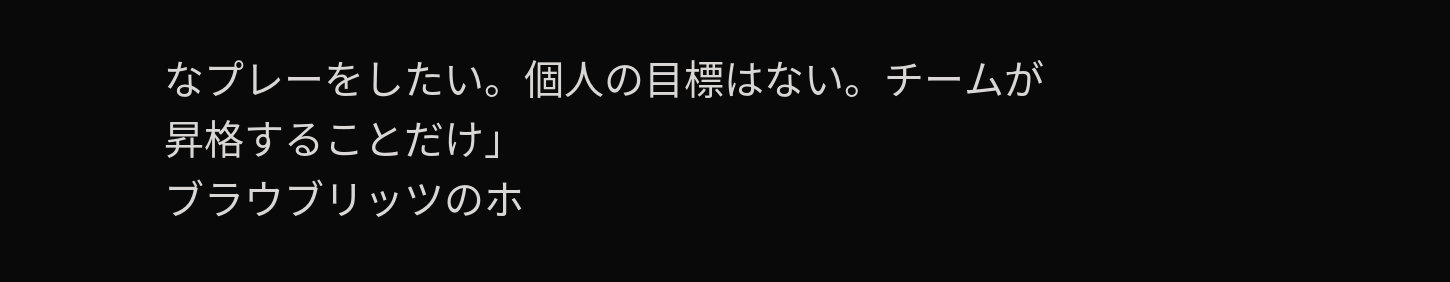なプレーをしたい。個人の目標はない。チームが昇格することだけ」
ブラウブリッツのホ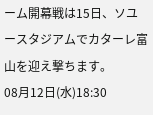ーム開幕戦は15日、ソユースタジアムでカターレ富山を迎え撃ちます。
08月12日(水)18:30